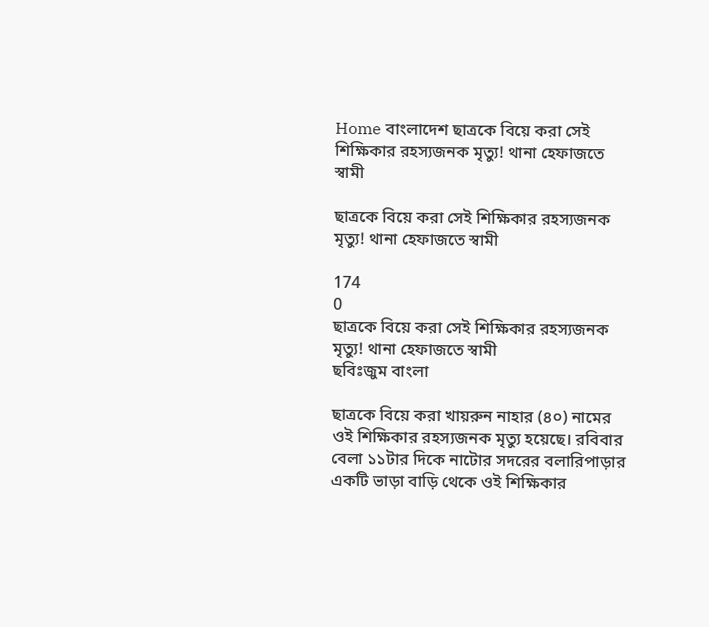Home বাংলাদেশ ছাত্রকে বিয়ে করা সেই শিক্ষিকার রহস্যজনক মৃত্যু! থানা হেফাজতে স্বামী

ছাত্রকে বিয়ে করা সেই শিক্ষিকার রহস্যজনক মৃত্যু! থানা হেফাজতে স্বামী

174
0
ছাত্রকে বিয়ে করা সেই শিক্ষিকার রহস্যজনক মৃত্যু! থানা হেফাজতে স্বামী
ছবিঃজুম বাংলা

ছাত্রকে বিয়ে করা খায়রুন নাহার (৪০) নামের ওই শিক্ষিকার রহস্যজনক মৃত্যু হয়েছে। রবিবার বেলা ১১টার দিকে নাটোর সদরের বলারিপাড়ার একটি ভাড়া বাড়ি থেকে ওই শিক্ষিকার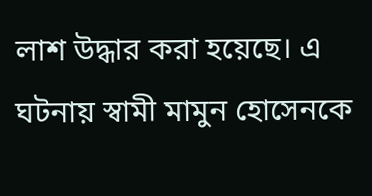লাশ উদ্ধার করা হয়েছে। এ ঘটনায় স্বামী মামুন হোসেনকে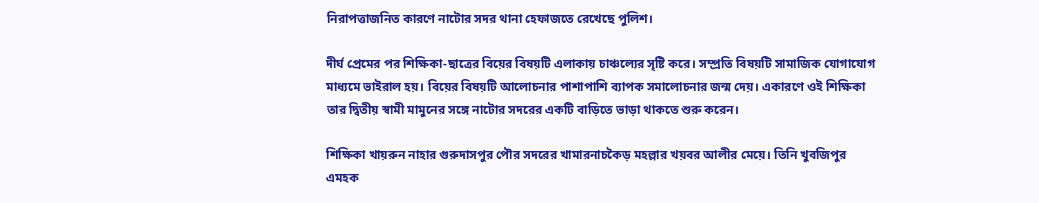নিরাপত্তাজনিত কারণে নাটোর সদর থানা হেফাজতে রেখেছে পুলিশ।

দীর্ঘ প্রেমের পর শিক্ষিকা-ছাত্রের বিয়ের বিষয়টি এলাকায় চাঞ্চল্যের সৃষ্টি করে। সম্প্রতি বিষয়টি সামাজিক যোগাযোগ মাধ্যমে ভাইরাল হয়। বিয়ের বিষয়টি আলোচনার পাশাপাশি ব্যাপক সমালোচনার জন্ম দেয়। একারণে ওই শিক্ষিকা তার দ্বিতীয় স্বামী মামুনের সঙ্গে নাটোর সদরের একটি বাড়িতে ভাড়া থাকতে শুরু করেন।

শিক্ষিকা খায়রুন নাহার গুরুদাসপুর পৌর সদরের খামারনাচকৈড় মহল্লার খয়বর আলীর মেয়ে। তিনি খুবজিপুর এমহক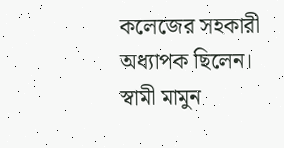কলেজের সহকারী অধ্যাপক ছিলেন। স্বামী মামুন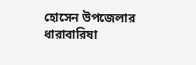হোসেন উপজেলার ধারাবারিষা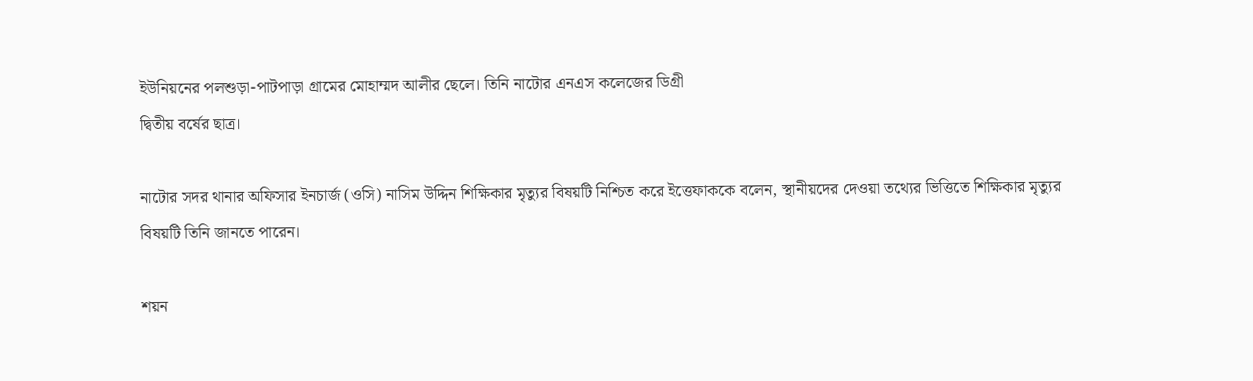ইউনিয়নের পলশুড়া-পাটপাড়া গ্রামের মোহাম্মদ আলীর ছেলে। তিনি নাটোর এনএস কলেজের ডিগ্রী
দ্বিতীয় বর্ষের ছাত্র।

নাটোর সদর থানার অফিসার ইনচার্জ (ওসি) নাসিম উদ্দিন শিক্ষিকার মৃত্যুর বিষয়টি নিশ্চিত করে ইত্তেফাককে বলেন, স্থানীয়দের দেওয়া তথ্যের ভিত্তিতে শিক্ষিকার মৃত্যুর বিষয়টি তিনি জানতে পারেন।

শয়ন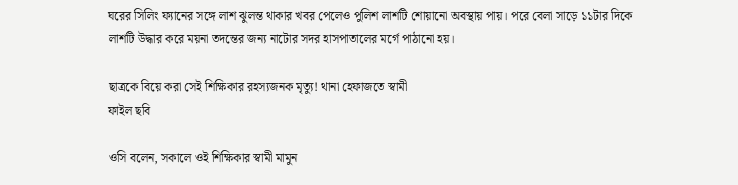ঘরের সিলিং ফ্যানের সঙ্গে লাশ ঝুলন্ত থাকার খবর পেলেও পুলিশ লাশটি শোয়ানো অবস্থায় পায়। পরে বেলা সাড়ে ১১টার দিকে লাশটি উদ্ধার করে ময়না তদন্তের জন্য নাটোর সদর হাসপাতালের মর্গে পাঠানো হয়।

ছাত্রকে বিয়ে করা সেই শিক্ষিকার রহস্যজনক মৃত্যু! থানা হেফাজতে স্বামী
ফাইল ছবি

ওসি বলেন, সকালে ওই শিক্ষিকার স্বামী মামুন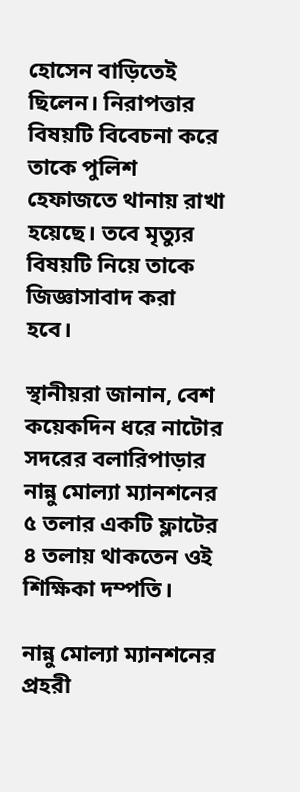হোসেন বাড়িতেই ছিলেন। নিরাপত্তার বিষয়টি বিবেচনা করে তাকে পুলিশ হেফাজতে থানায় রাখা হয়েছে। তবে মৃত্যুর বিষয়টি নিয়ে তাকে জিজ্ঞাসাবাদ করা হবে।

স্থানীয়রা জানান, বেশ কয়েকদিন ধরে নাটোর সদরের বলারিপাড়ার নান্নু মোল্যা ম্যানশনের ৫ তলার একটি ফ্লাটের ৪ তলায় থাকতেন ওই শিক্ষিকা দম্পতি।

নান্নু মোল্যা ম্যানশনের প্রহরী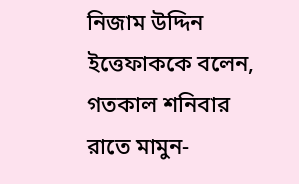নিজাম উদ্দিন ইত্তেফাককে বলেন, গতকাল শনিবার রাতে মামুন-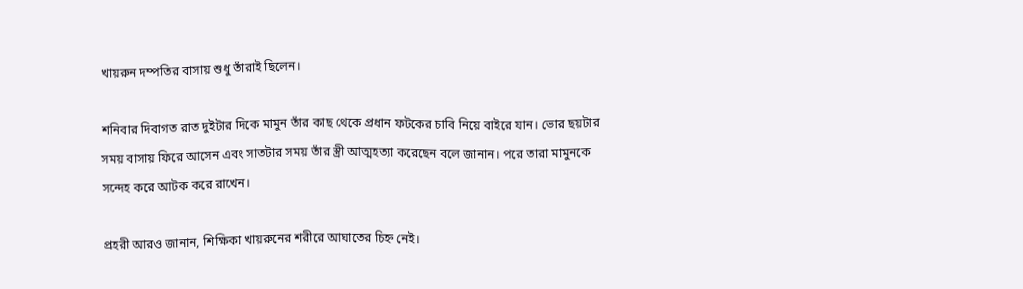খায়রুন দম্পতির বাসায় শুধু তাঁরাই ছিলেন।

শনিবার দিবাগত রাত দুইটার দিকে মামুন তাঁর কাছ থেকে প্রধান ফটকের চাবি নিয়ে বাইরে যান। ভোর ছয়টার সময় বাসায় ফিরে আসেন এবং সাতটার সময় তাঁর স্ত্রী আত্মহত্যা করেছেন বলে জানান। পরে তারা মামুনকে সন্দেহ করে আটক করে রাখেন।

প্রহরী আরও জানান, শিক্ষিকা খায়রুনের শরীরে আঘাতের চিহ্ন নেই।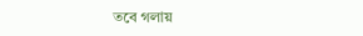তবে গলায়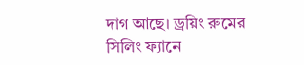দাগ আছে। ড্রয়িং রুমের সিলিং ফ্যানে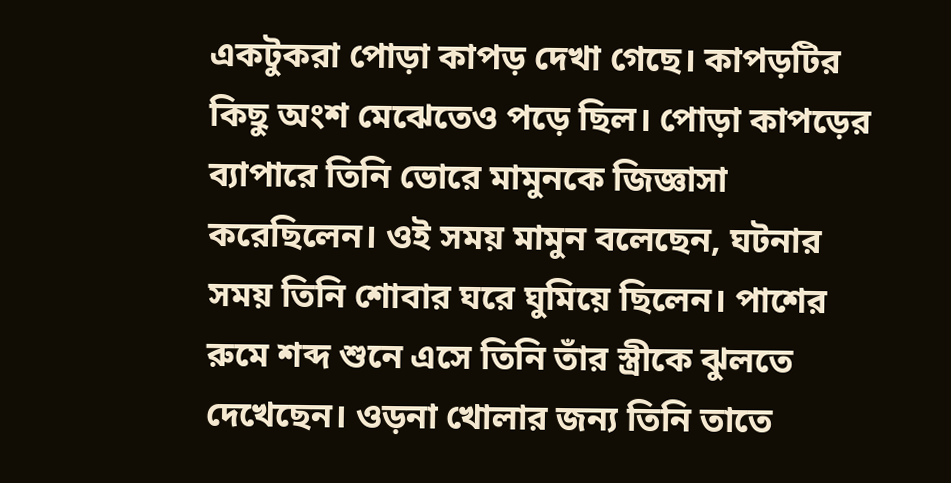একটুকরা পোড়া কাপড় দেখা গেছে। কাপড়টির কিছু অংশ মেঝেতেও পড়ে ছিল। পোড়া কাপড়ের ব্যাপারে তিনি ভোরে মামুনকে জিজ্ঞাসা করেছিলেন। ওই সময় মামুন বলেছেন, ঘটনার সময় তিনি শোবার ঘরে ঘুমিয়ে ছিলেন। পাশের রুমে শব্দ শুনে এসে তিনি তাঁর স্ত্রীকে ঝুলতে দেখেছেন। ওড়না খোলার জন্য তিনি তাতে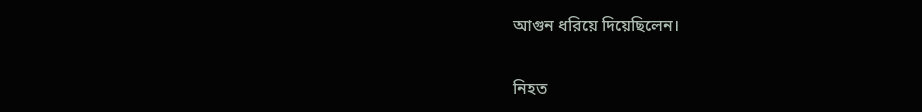আগুন ধরিয়ে দিয়েছিলেন।

নিহত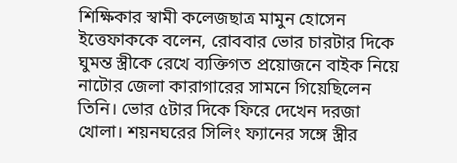শিক্ষিকার স্বামী কলেজছাত্র মামুন হোসেন ইত্তেফাককে বলেন, রোববার ভোর চারটার দিকে ঘুমন্ত স্ত্রীকে রেখে ব্যক্তিগত প্রয়োজনে বাইক নিয়ে নাটোর জেলা কারাগারের সামনে গিয়েছিলেন তিনি। ভোর ৫টার দিকে ফিরে দেখেন দরজা খোলা। শয়নঘরের সিলিং ফ্যানের সঙ্গে স্ত্রীর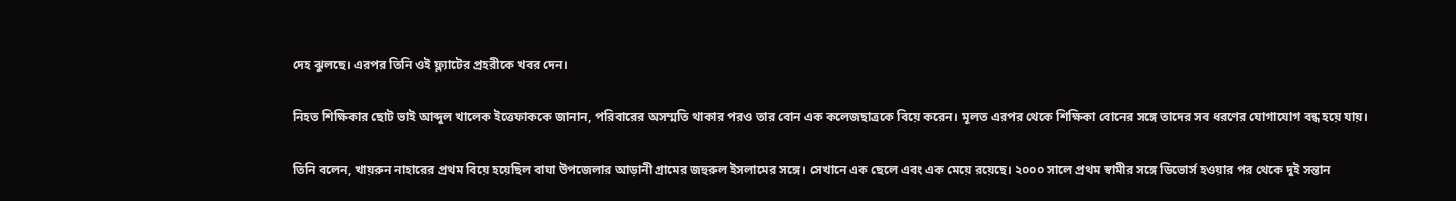দেহ ঝুলছে। এরপর তিনি ওই ফ্ল্যাটের প্রহরীকে খবর দেন।

নিহত শিক্ষিকার ছোট ভাই আব্দুল খালেক ইত্তেফাককে জানান, পরিবারের অসম্মতি থাকার পরও তার বোন এক কলেজছাত্রকে বিয়ে করেন। মূলত এরপর থেকে শিক্ষিকা বোনের সঙ্গে তাদের সব ধরণের যোগাযোগ বন্ধ হয়ে যায়।

তিনি বলেন, খায়রুন নাহারের প্রথম বিয়ে হয়েছিল বাঘা উপজেলার আড়ানী গ্রামের জহুরুল ইসলামের সঙ্গে। সেখানে এক ছেলে এবং এক মেয়ে রয়েছে। ২০০০ সালে প্রথম স্বামীর সঙ্গে ডিভোর্স হওয়ার পর থেকে দুই সন্তান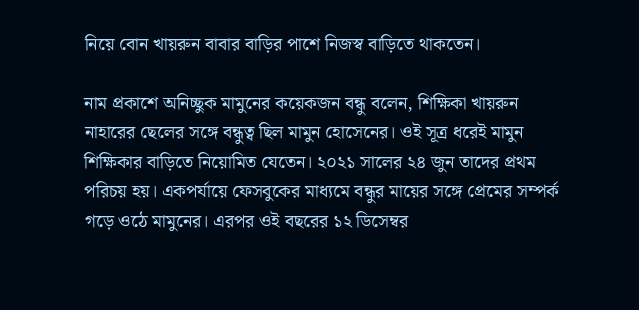নিয়ে বোন খায়রুন বাবার বাড়ির পাশে নিজস্ব বাড়িতে থাকতেন।

নাম প্রকাশে অনিচ্ছুক মামুনের কয়েকজন বন্ধু বলেন, শিক্ষিকা খায়রুন নাহারের ছেলের সঙ্গে বন্ধুত্ব ছিল মামুন হোসেনের। ওই সূত্র ধরেই মামুন শিক্ষিকার বাড়িতে নিয়োমিত যেতেন। ২০২১ সালের ২৪ জুন তাদের প্রথম পরিচয় হয়। একপর্যায়ে ফেসবুকের মাধ্যমে বন্ধুর মায়ের সঙ্গে প্রেমের সম্পর্ক গড়ে ওঠে মামুনের। এরপর ওই বছরের ১২ ডিসেম্বর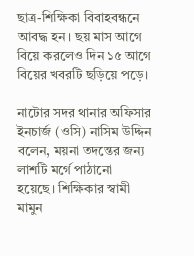ছাত্র-শিক্ষিকা বিবাহবন্ধনে আবদ্ধ হন। ছয় মাস আগে বিয়ে করলেও দিন ১৫ আগে বিয়ের খবরটি ছড়িয়ে পড়ে।

নাটোর সদর থানার অফিসার ইনচার্জ (ওসি) নাসিম উদ্দিন বলেন, ময়না তদন্তের জন্য লাশটি মর্গে পাঠানো হয়েছে। শিক্ষিকার স্বামী মামুন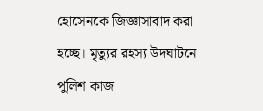হোসেনকে জিজ্ঞাসাবাদ করা হচ্ছে। মৃত্যুর রহস্য উদঘাটনে পুলিশ কাজ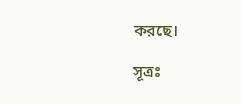করছে।

সূত্রঃ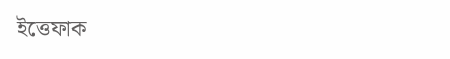ইত্তেফাক